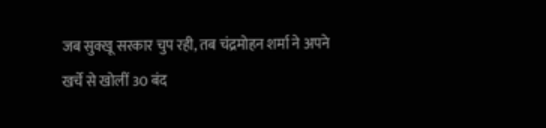जब सुक्खू सरकार चुप रही, तब चंद्रमोहन शर्मा ने अपने खर्चे से खोलीं 30 बंद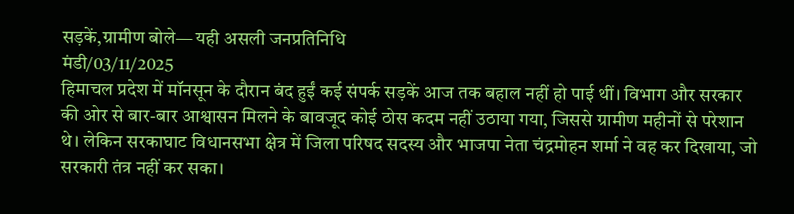सड़कें,ग्रामीण बोले— यही असली जनप्रतिनिधि
मंडी/03/11/2025
हिमाचल प्रदेश में मॉनसून के दौरान बंद हुईं कई संपर्क सड़कें आज तक बहाल नहीं हो पाई थीं। विभाग और सरकार की ओर से बार-बार आश्वासन मिलने के बावजूद कोई ठोस कदम नहीं उठाया गया, जिससे ग्रामीण महीनों से परेशान थे। लेकिन सरकाघाट विधानसभा क्षेत्र में जिला परिषद सदस्य और भाजपा नेता चंद्रमोहन शर्मा ने वह कर दिखाया, जो सरकारी तंत्र नहीं कर सका।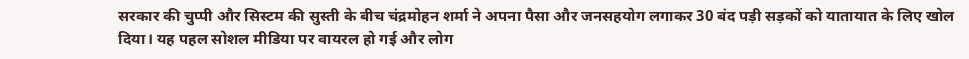सरकार की चुप्पी और सिस्टम की सुस्ती के बीच चंद्रमोहन शर्मा ने अपना पैसा और जनसहयोग लगाकर 30 बंद पड़ी सड़कों को यातायात के लिए खोल दिया। यह पहल सोशल मीडिया पर वायरल हो गई और लोग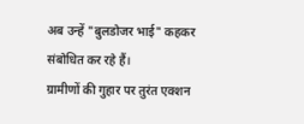अब उन्हें "बुलडोजर भाई" कहकर संबोधित कर रहे हैं।
ग्रामीणों की गुहार पर तुरंत एक्शन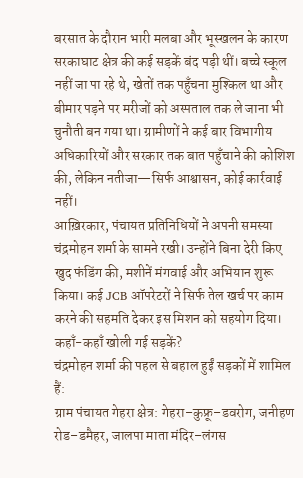बरसात के दौरान भारी मलबा और भूस्खलन के कारण सरकाघाट क्षेत्र की कई सड़कें बंद पड़ी थीं। बच्चे स्कूल नहीं जा पा रहे थे, खेतों तक पहुँचना मुश्किल था और बीमार पड़ने पर मरीजों को अस्पताल तक ले जाना भी चुनौती बन गया था। ग्रामीणों ने कई बार विभागीय अधिकारियों और सरकार तक बात पहुँचाने की कोशिश की, लेकिन नतीजा—सिर्फ आश्वासन, कोई कार्रवाई नहीं।
आख़िरकार, पंचायत प्रतिनिधियों ने अपनी समस्या चंद्रमोहन शर्मा के सामने रखी। उन्होंने बिना देरी किए खुद फंडिंग की, मशीनें मंगवाई और अभियान शुरू किया। कई JCB ऑपरेटरों ने सिर्फ तेल खर्च पर काम करने की सहमति देकर इस मिशन को सहयोग दिया।
कहाँ-कहाँ खोली गई सड़कें?
चंद्रमोहन शर्मा की पहल से बहाल हुईं सड़कों में शामिल हैं:
ग्राम पंचायत गेहरा क्षेत्र: गेहरा–कुफ्रू–डवरोग, जनीहण रोड–डमैहर, जालपा माता मंदिर–लंगस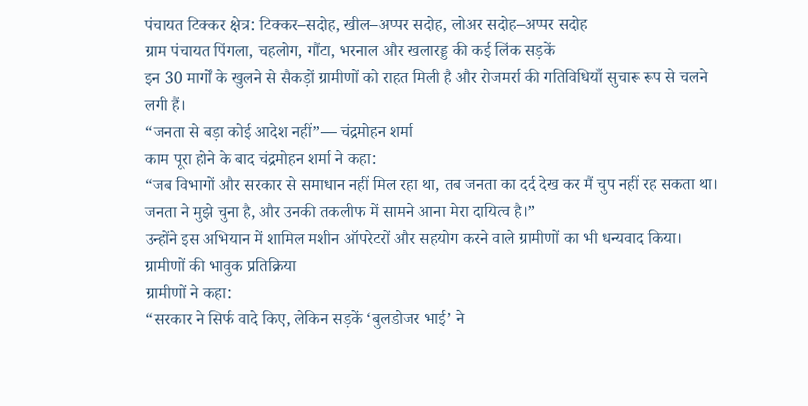पंचायत टिक्कर क्षेत्र: टिक्कर–सदोह, खील–अप्पर सदोह, लोअर सदोह–अप्पर सदोह
ग्राम पंचायत पिंगला, चहलोग, गौंटा, भरनाल और खलारड्ड की कई लिंक सड़कें
इन 30 मार्गों के खुलने से सैकड़ों ग्रामीणों को राहत मिली है और रोजमर्रा की गतिविधियाँ सुचारू रूप से चलने लगी हैं।
“जनता से बड़ा कोई आदेश नहीं”— चंद्रमोहन शर्मा
काम पूरा होने के बाद चंद्रमोहन शर्मा ने कहा:
“जब विभागों और सरकार से समाधान नहीं मिल रहा था, तब जनता का दर्द देख कर मैं चुप नहीं रह सकता था। जनता ने मुझे चुना है, और उनकी तकलीफ में सामने आना मेरा दायित्व है।”
उन्होंने इस अभियान में शामिल मशीन ऑपरेटरों और सहयोग करने वाले ग्रामीणों का भी धन्यवाद किया।
ग्रामीणों की भावुक प्रतिक्रिया
ग्रामीणों ने कहा:
“सरकार ने सिर्फ वादे किए, लेकिन सड़कें ‘बुलडोजर भाई’ ने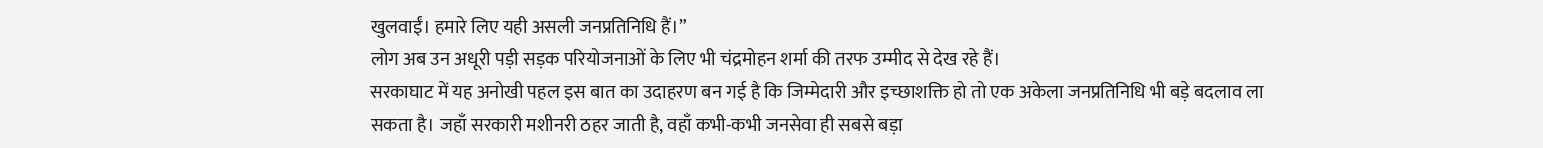खुलवाईं। हमारे लिए यही असली जनप्रतिनिधि हैं।”
लोग अब उन अधूरी पड़ी सड़क परियोजनाओं के लिए भी चंद्रमोहन शर्मा की तरफ उम्मीद से देख रहे हैं।
सरकाघाट में यह अनोखी पहल इस बात का उदाहरण बन गई है कि जिम्मेदारी और इच्छाशक्ति हो तो एक अकेला जनप्रतिनिधि भी बड़े बदलाव ला सकता है। जहाँ सरकारी मशीनरी ठहर जाती है, वहाँ कभी-कभी जनसेवा ही सबसे बड़ा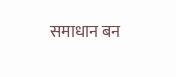समाधान बन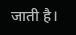जाती है।